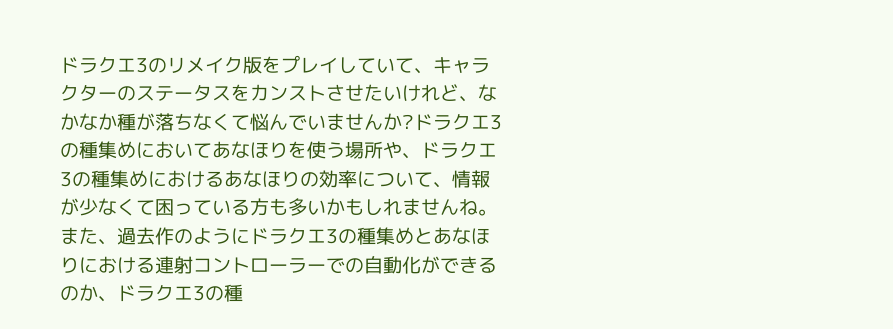ドラクエ3のリメイク版をプレイしていて、キャラクターのステータスをカンストさせたいけれど、なかなか種が落ちなくて悩んでいませんか?ドラクエ3の種集めにおいてあなほりを使う場所や、ドラクエ3の種集めにおけるあなほりの効率について、情報が少なくて困っている方も多いかもしれませんね。また、過去作のようにドラクエ3の種集めとあなほりにおける連射コントローラーでの自動化ができるのか、ドラクエ3の種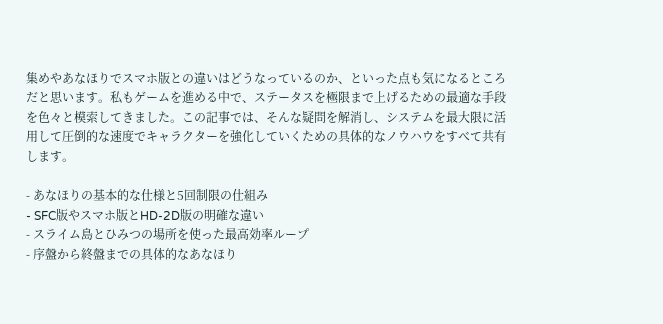集めやあなほりでスマホ版との違いはどうなっているのか、といった点も気になるところだと思います。私もゲームを進める中で、ステータスを極限まで上げるための最適な手段を色々と模索してきました。この記事では、そんな疑問を解消し、システムを最大限に活用して圧倒的な速度でキャラクターを強化していくための具体的なノウハウをすべて共有します。

- あなほりの基本的な仕様と5回制限の仕組み
- SFC版やスマホ版とHD-2D版の明確な違い
- スライム島とひみつの場所を使った最高効率ループ
- 序盤から終盤までの具体的なあなほり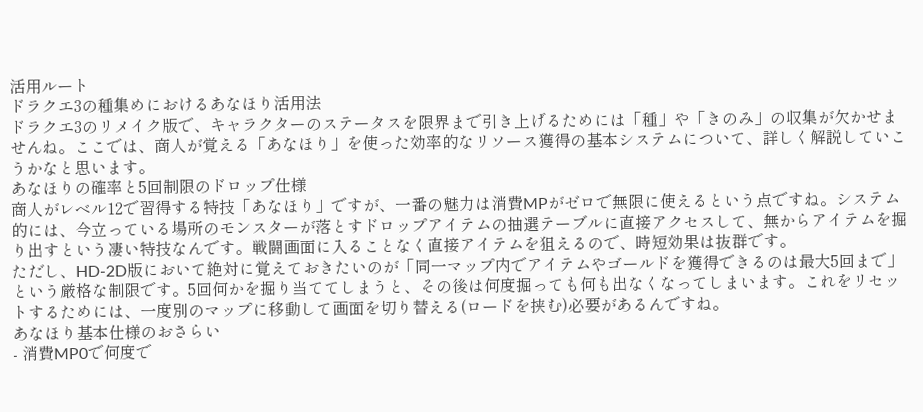活用ルート
ドラクエ3の種集めにおけるあなほり活用法
ドラクエ3のリメイク版で、キャラクターのステータスを限界まで引き上げるためには「種」や「きのみ」の収集が欠かせませんね。ここでは、商人が覚える「あなほり」を使った効率的なリソース獲得の基本システムについて、詳しく解説していこうかなと思います。
あなほりの確率と5回制限のドロップ仕様
商人がレベル12で習得する特技「あなほり」ですが、一番の魅力は消費MPがゼロで無限に使えるという点ですね。システム的には、今立っている場所のモンスターが落とすドロップアイテムの抽選テーブルに直接アクセスして、無からアイテムを掘り出すという凄い特技なんです。戦闘画面に入ることなく直接アイテムを狙えるので、時短効果は抜群です。
ただし、HD-2D版において絶対に覚えておきたいのが「同一マップ内でアイテムやゴールドを獲得できるのは最大5回まで」という厳格な制限です。5回何かを掘り当ててしまうと、その後は何度掘っても何も出なくなってしまいます。これをリセットするためには、一度別のマップに移動して画面を切り替える(ロードを挟む)必要があるんですね。
あなほり基本仕様のおさらい
- 消費MP0で何度で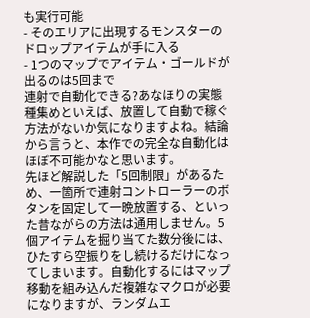も実行可能
- そのエリアに出現するモンスターのドロップアイテムが手に入る
- 1つのマップでアイテム・ゴールドが出るのは5回まで
連射で自動化できる?あなほりの実態
種集めといえば、放置して自動で稼ぐ方法がないか気になりますよね。結論から言うと、本作での完全な自動化はほぼ不可能かなと思います。
先ほど解説した「5回制限」があるため、一箇所で連射コントローラーのボタンを固定して一晩放置する、といった昔ながらの方法は通用しません。5個アイテムを掘り当てた数分後には、ひたすら空振りをし続けるだけになってしまいます。自動化するにはマップ移動を組み込んだ複雑なマクロが必要になりますが、ランダムエ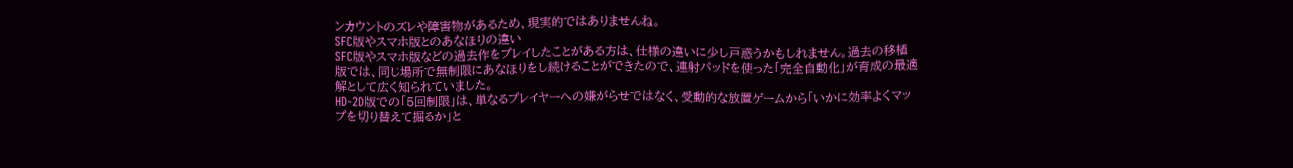ンカウントのズレや障害物があるため、現実的ではありませんね。
SFC版やスマホ版とのあなほりの違い
SFC版やスマホ版などの過去作をプレイしたことがある方は、仕様の違いに少し戸惑うかもしれません。過去の移植版では、同じ場所で無制限にあなほりをし続けることができたので、連射パッドを使った「完全自動化」が育成の最適解として広く知られていました。
HD-2D版での「5回制限」は、単なるプレイヤーへの嫌がらせではなく、受動的な放置ゲームから「いかに効率よくマップを切り替えて掘るか」と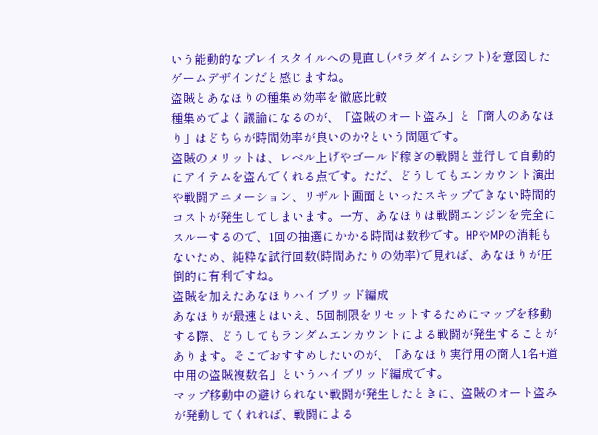いう能動的なプレイスタイルへの見直し(パラダイムシフト)を意図したゲームデザインだと感じますね。
盗賊とあなほりの種集め効率を徹底比較
種集めでよく議論になるのが、「盗賊のオート盗み」と「商人のあなほり」はどちらが時間効率が良いのか?という問題です。
盗賊のメリットは、レベル上げやゴールド稼ぎの戦闘と並行して自動的にアイテムを盗んでくれる点です。ただ、どうしてもエンカウント演出や戦闘アニメーション、リザルト画面といったスキップできない時間的コストが発生してしまいます。一方、あなほりは戦闘エンジンを完全にスルーするので、1回の抽選にかかる時間は数秒です。HPやMPの消耗もないため、純粋な試行回数(時間あたりの効率)で見れば、あなほりが圧倒的に有利ですね。
盗賊を加えたあなほりハイブリッド編成
あなほりが最速とはいえ、5回制限をリセットするためにマップを移動する際、どうしてもランダムエンカウントによる戦闘が発生することがあります。そこでおすすめしたいのが、「あなほり実行用の商人1名+道中用の盗賊複数名」というハイブリッド編成です。
マップ移動中の避けられない戦闘が発生したときに、盗賊のオート盗みが発動してくれれば、戦闘による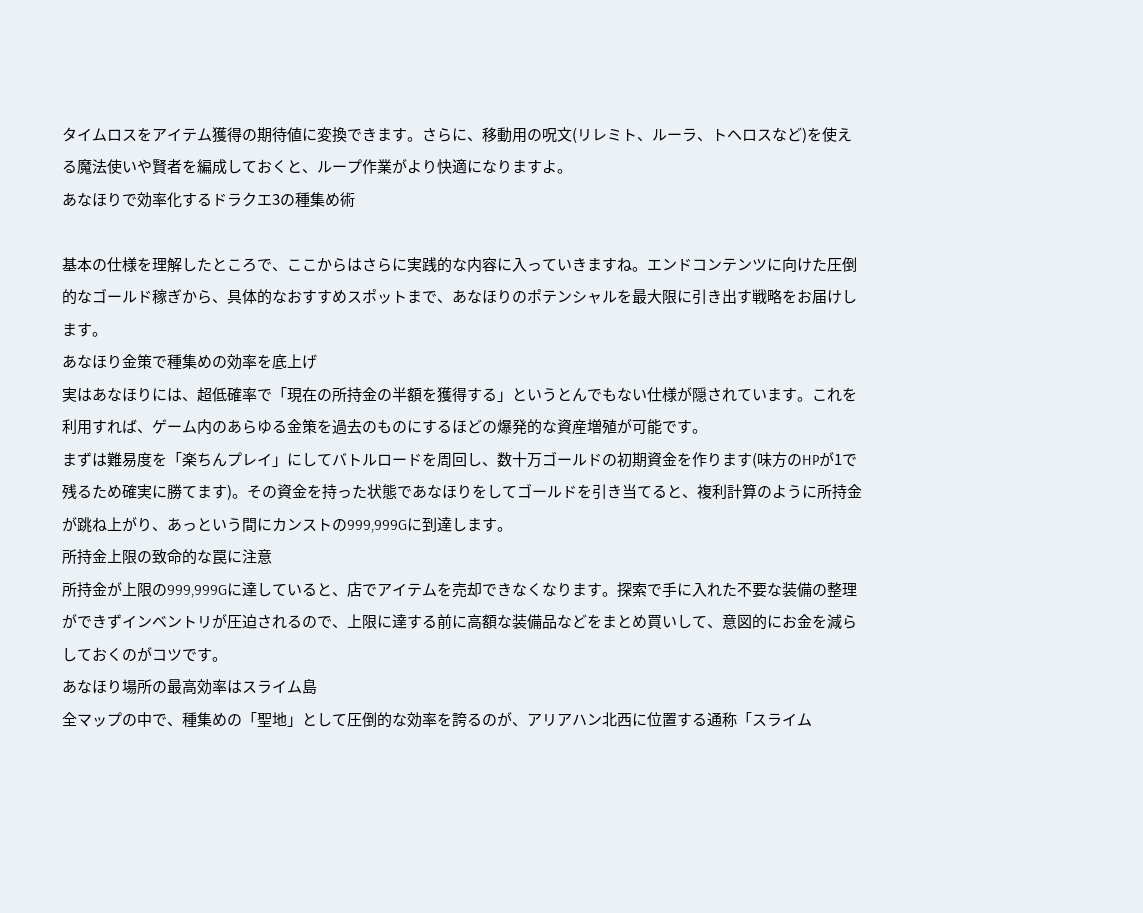タイムロスをアイテム獲得の期待値に変換できます。さらに、移動用の呪文(リレミト、ルーラ、トヘロスなど)を使える魔法使いや賢者を編成しておくと、ループ作業がより快適になりますよ。
あなほりで効率化するドラクエ3の種集め術

基本の仕様を理解したところで、ここからはさらに実践的な内容に入っていきますね。エンドコンテンツに向けた圧倒的なゴールド稼ぎから、具体的なおすすめスポットまで、あなほりのポテンシャルを最大限に引き出す戦略をお届けします。
あなほり金策で種集めの効率を底上げ
実はあなほりには、超低確率で「現在の所持金の半額を獲得する」というとんでもない仕様が隠されています。これを利用すれば、ゲーム内のあらゆる金策を過去のものにするほどの爆発的な資産増殖が可能です。
まずは難易度を「楽ちんプレイ」にしてバトルロードを周回し、数十万ゴールドの初期資金を作ります(味方のHPが1で残るため確実に勝てます)。その資金を持った状態であなほりをしてゴールドを引き当てると、複利計算のように所持金が跳ね上がり、あっという間にカンストの999,999Gに到達します。
所持金上限の致命的な罠に注意
所持金が上限の999,999Gに達していると、店でアイテムを売却できなくなります。探索で手に入れた不要な装備の整理ができずインベントリが圧迫されるので、上限に達する前に高額な装備品などをまとめ買いして、意図的にお金を減らしておくのがコツです。
あなほり場所の最高効率はスライム島
全マップの中で、種集めの「聖地」として圧倒的な効率を誇るのが、アリアハン北西に位置する通称「スライム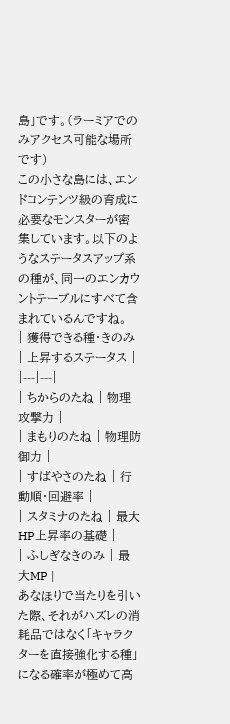島」です。(ラーミアでのみアクセス可能な場所です)
この小さな島には、エンドコンテンツ級の育成に必要なモンスターが密集しています。以下のようなステータスアップ系の種が、同一のエンカウントテーブルにすべて含まれているんですね。
| 獲得できる種・きのみ | 上昇するステータス |
|---|---|
| ちからのたね | 物理攻撃力 |
| まもりのたね | 物理防御力 |
| すばやさのたね | 行動順・回避率 |
| スタミナのたね | 最大HP上昇率の基礎 |
| ふしぎなきのみ | 最大MP |
あなほりで当たりを引いた際、それがハズレの消耗品ではなく「キャラクターを直接強化する種」になる確率が極めて高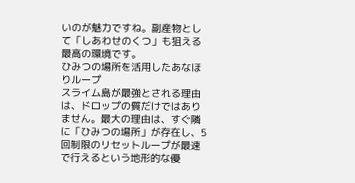いのが魅力ですね。副産物として「しあわせのくつ」も狙える最高の環境です。
ひみつの場所を活用したあなほりループ
スライム島が最強とされる理由は、ドロップの質だけではありません。最大の理由は、すぐ隣に「ひみつの場所」が存在し、5回制限のリセットループが最速で行えるという地形的な優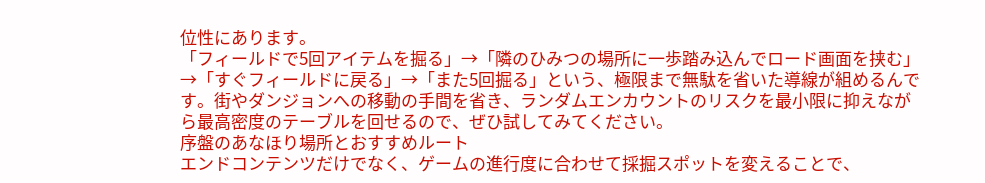位性にあります。
「フィールドで5回アイテムを掘る」→「隣のひみつの場所に一歩踏み込んでロード画面を挟む」→「すぐフィールドに戻る」→「また5回掘る」という、極限まで無駄を省いた導線が組めるんです。街やダンジョンへの移動の手間を省き、ランダムエンカウントのリスクを最小限に抑えながら最高密度のテーブルを回せるので、ぜひ試してみてください。
序盤のあなほり場所とおすすめルート
エンドコンテンツだけでなく、ゲームの進行度に合わせて採掘スポットを変えることで、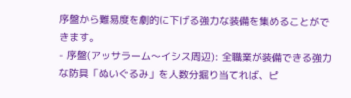序盤から難易度を劇的に下げる強力な装備を集めることができます。
- 序盤(アッサラーム〜イシス周辺): 全職業が装備できる強力な防具「ぬいぐるみ」を人数分掘り当てれば、ピ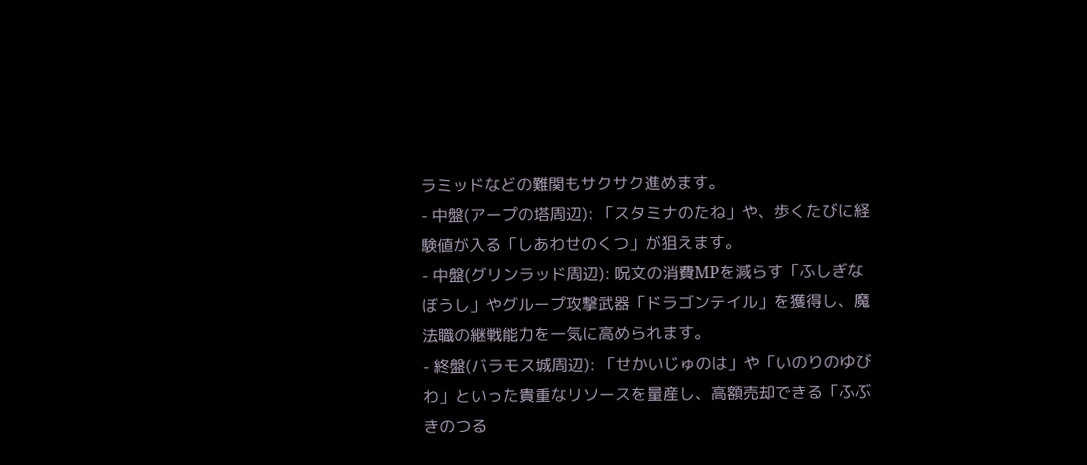ラミッドなどの難関もサクサク進めます。
- 中盤(アープの塔周辺): 「スタミナのたね」や、歩くたびに経験値が入る「しあわせのくつ」が狙えます。
- 中盤(グリンラッド周辺): 呪文の消費MPを減らす「ふしぎなぼうし」やグループ攻撃武器「ドラゴンテイル」を獲得し、魔法職の継戦能力を一気に高められます。
- 終盤(バラモス城周辺): 「せかいじゅのは」や「いのりのゆびわ」といった貴重なリソースを量産し、高額売却できる「ふぶきのつる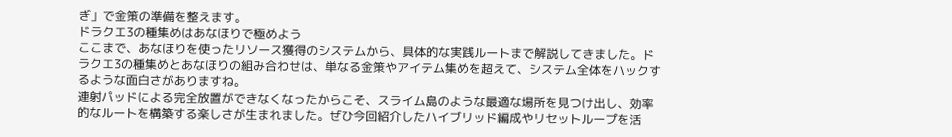ぎ」で金策の準備を整えます。
ドラクエ3の種集めはあなほりで極めよう
ここまで、あなほりを使ったリソース獲得のシステムから、具体的な実践ルートまで解説してきました。ドラクエ3の種集めとあなほりの組み合わせは、単なる金策やアイテム集めを超えて、システム全体をハックするような面白さがありますね。
連射パッドによる完全放置ができなくなったからこそ、スライム島のような最適な場所を見つけ出し、効率的なルートを構築する楽しさが生まれました。ぜひ今回紹介したハイブリッド編成やリセットループを活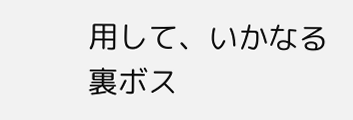用して、いかなる裏ボス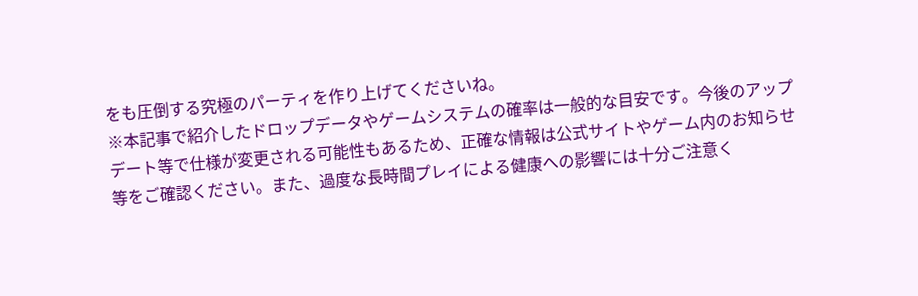をも圧倒する究極のパーティを作り上げてくださいね。
※本記事で紹介したドロップデータやゲームシステムの確率は一般的な目安です。今後のアップデート等で仕様が変更される可能性もあるため、正確な情報は公式サイトやゲーム内のお知らせ等をご確認ください。また、過度な長時間プレイによる健康への影響には十分ご注意く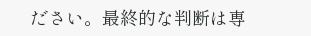ださい。最終的な判断は専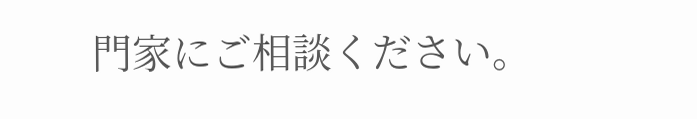門家にご相談ください。